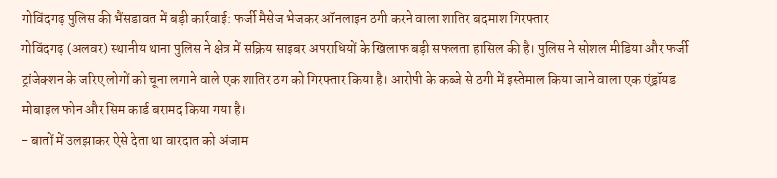गोविंदगढ़ पुलिस की भैंसडावत में बड़ी कार्रवाई: फर्जी मैसेज भेजकर ऑनलाइन ठगी करने वाला शातिर बदमाश गिरफ्तार
गोविंदगढ़ (अलवर) स्थानीय थाना पुलिस ने क्षेत्र में सक्रिय साइबर अपराधियों के खिलाफ बड़ी सफलता हासिल की है। पुलिस ने सोशल मीडिया और फर्जी ट्रांजेक्शन के जरिए लोगों को चूना लगाने वाले एक शातिर ठग को गिरफ्तार किया है। आरोपी के कब्जे से ठगी में इस्तेमाल किया जाने वाला एक एंड्रॉयड मोबाइल फोन और सिम कार्ड बरामद किया गया है।
- बातों में उलझाकर ऐसे देता था वारदात को अंजाम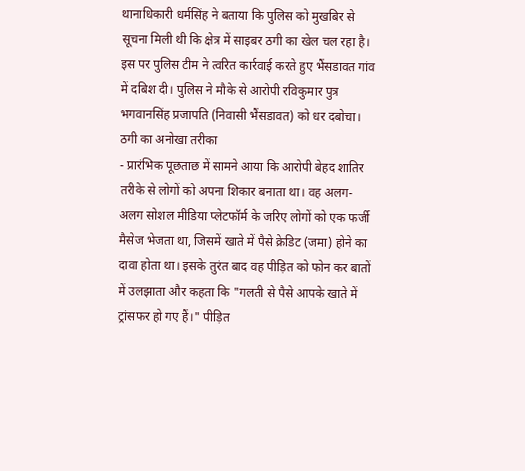थानाधिकारी धर्मसिंह ने बताया कि पुलिस को मुखबिर से सूचना मिली थी कि क्षेत्र में साइबर ठगी का खेल चल रहा है। इस पर पुलिस टीम ने त्वरित कार्रवाई करते हुए भैंसडावत गांव में दबिश दी। पुलिस ने मौके से आरोपी रविकुमार पुत्र भगवानसिंह प्रजापति (निवासी भैंसडावत) को धर दबोचा।
ठगी का अनोखा तरीका
- प्रारंभिक पूछताछ में सामने आया कि आरोपी बेहद शातिर तरीके से लोगों को अपना शिकार बनाता था। वह अलग-अलग सोशल मीडिया प्लेटफॉर्म के जरिए लोगों को एक फर्जी मैसेज भेजता था, जिसमें खाते में पैसे क्रेडिट (जमा) होने का दावा होता था। इसके तुरंत बाद वह पीड़ित को फोन कर बातों में उलझाता और कहता कि "गलती से पैसे आपके खाते में ट्रांसफर हो गए हैं।" पीड़ित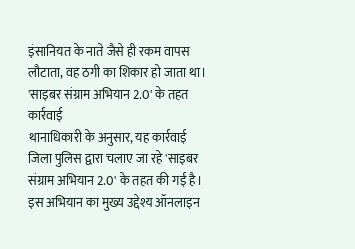इंसानियत के नाते जैसे ही रकम वापस लौटाता, वह ठगी का शिकार हो जाता था।
'साइबर संग्राम अभियान 2.0' के तहत कार्रवाई
थानाधिकारी के अनुसार, यह कार्रवाई जिला पुलिस द्वारा चलाए जा रहे 'साइबर संग्राम अभियान 2.0' के तहत की गई है। इस अभियान का मुख्य उद्देश्य ऑनलाइन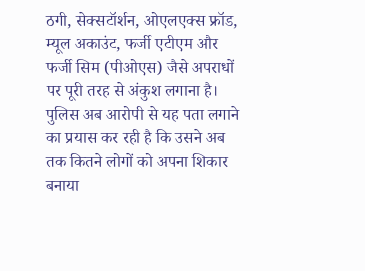ठगी, सेक्सटॉर्शन, ओएलएक्स फ्रॉड, म्यूल अकाउंट, फर्जी एटीएम और फर्जी सिम (पीओएस) जैसे अपराधों पर पूरी तरह से अंकुश लगाना है। पुलिस अब आरोपी से यह पता लगाने का प्रयास कर रही है कि उसने अब तक कितने लोगों को अपना शिकार बनाया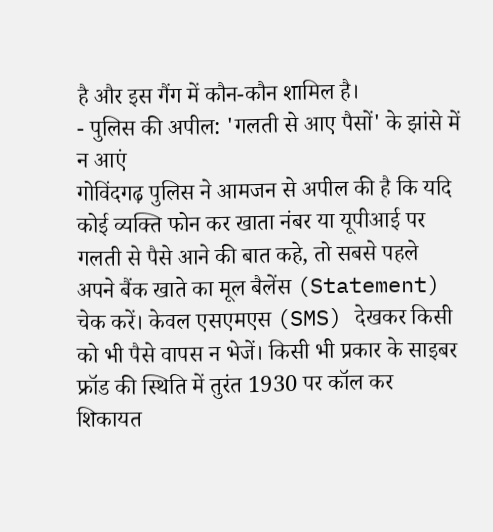है और इस गैंग में कौन-कौन शामिल है।
- पुलिस की अपील: 'गलती से आए पैसों' के झांसे में न आएं
गोविंदगढ़ पुलिस ने आमजन से अपील की है कि यदि कोई व्यक्ति फोन कर खाता नंबर या यूपीआई पर गलती से पैसे आने की बात कहे, तो सबसे पहले अपने बैंक खाते का मूल बैलेंस (Statement) चेक करें। केवल एसएमएस (SMS) देखकर किसी को भी पैसे वापस न भेजें। किसी भी प्रकार के साइबर फ्रॉड की स्थिति में तुरंत 1930 पर कॉल कर शिकायत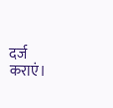दर्ज कराएं।